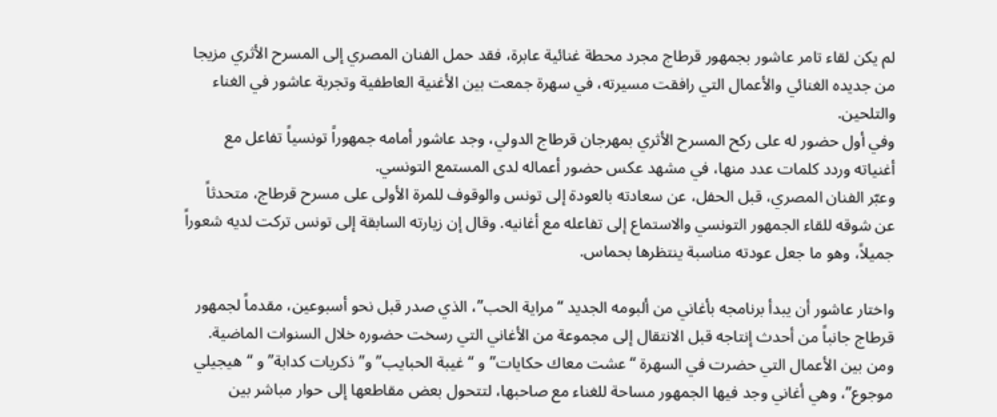لم يكن لقاء تامر عاشور بجمهور قرطاج مجرد محطة غنائية عابرة، فقد حمل الفنان المصري إلى المسرح الأثري مزيجا من جديده الغنائي والأعمال التي رافقت مسيرته، في سهرة جمعت بين الأغنية العاطفية وتجربة عاشور في الغناء والتلحين.
وفي أول حضور له على ركح المسرح الأثري بمهرجان قرطاج الدولي، وجد عاشور أمامه جمهوراً تونسياً تفاعل مع أغنياته وردد كلمات عدد منها، في مشهد عكس حضور أعماله لدى المستمع التونسي.
وعبّر الفنان المصري، قبل الحفل، عن سعادته بالعودة إلى تونس والوقوف للمرة الأولى على مسرح قرطاج، متحدثاً عن شوقه للقاء الجمهور التونسي والاستماع إلى تفاعله مع أغانيه. وقال إن زيارته السابقة إلى تونس تركت لديه شعوراً جميلاً، وهو ما جعل عودته مناسبة ينتظرها بحماس.

واختار عاشور أن يبدأ برنامجه بأغاني من ألبومه الجديد “مراية الحب”، الذي صدر قبل نحو أسبوعين، مقدماً لجمهور قرطاج جانباً من أحدث إنتاجه قبل الانتقال إلى مجموعة من الأغاني التي رسخت حضوره خلال السنوات الماضية.
ومن بين الأعمال التي حضرت في السهرة “عشت معاك حكايات” و “غيبة الحبايب” و”ذكريات كدابة” و “هيجيلي موجوع”، وهي أغاني وجد فيها الجمهور مساحة للغناء مع صاحبها، لتتحول بعض مقاطعها إلى حوار مباشر بين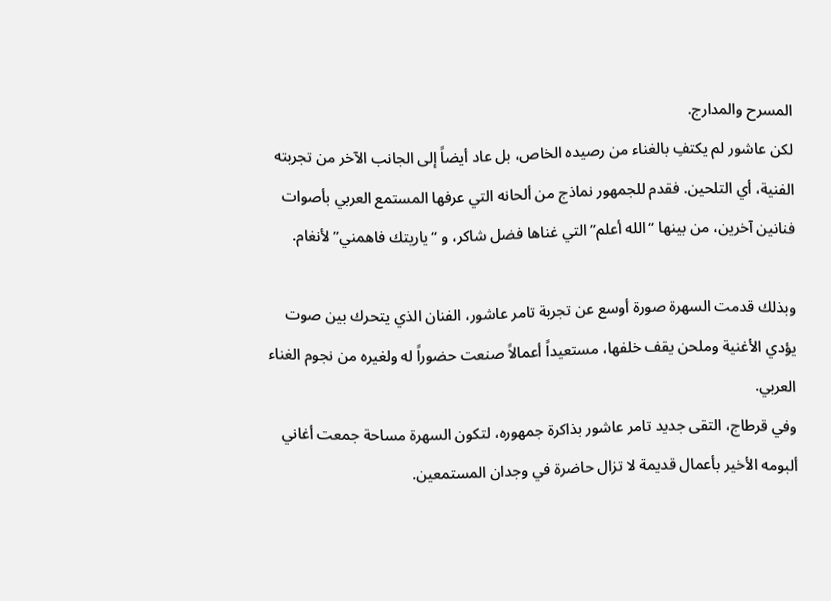المسرح والمدارج.
لكن عاشور لم يكتفِ بالغناء من رصيده الخاص، بل عاد أيضاً إلى الجانب الآخر من تجربته الفنية، أي التلحين. فقدم للجمهور نماذج من ألحانه التي عرفها المستمع العربي بأصوات فنانين آخرين، من بينها “الله أعلم” التي غناها فضل شاكر، و “ياريتك فاهمني” لأنغام.

وبذلك قدمت السهرة صورة أوسع عن تجربة تامر عاشور، الفنان الذي يتحرك بين صوت يؤدي الأغنية وملحن يقف خلفها، مستعيداً أعمالاً صنعت حضوراً له ولغيره من نجوم الغناء العربي.
وفي قرطاج، التقى جديد تامر عاشور بذاكرة جمهوره، لتكون السهرة مساحة جمعت أغاني ألبومه الأخير بأعمال قديمة لا تزال حاضرة في وجدان المستمعين.